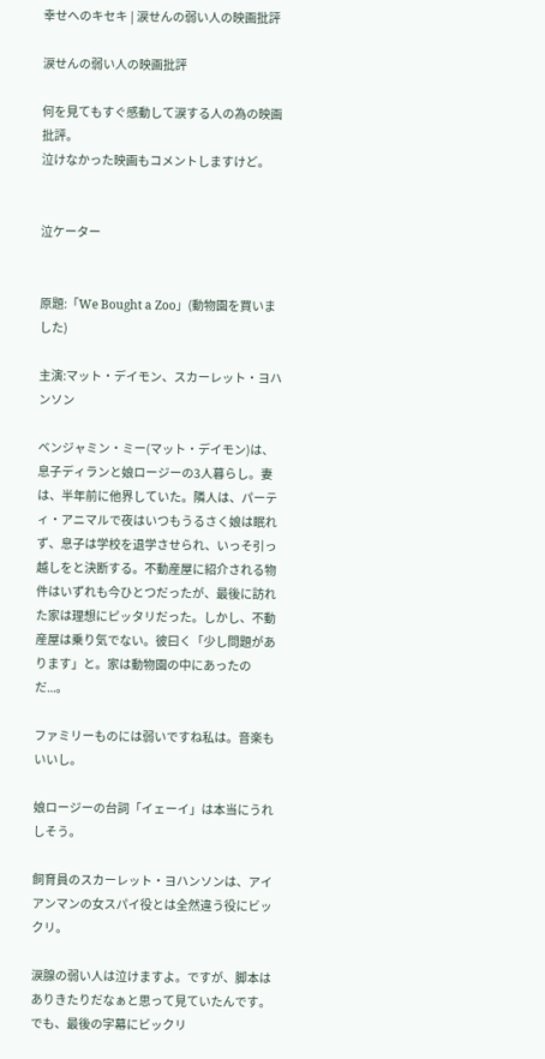幸せへのキセキ | 涙せんの弱い人の映画批評

涙せんの弱い人の映画批評

何を見てもすぐ感動して涙する人の為の映画批評。
泣けなかった映画もコメントしますけど。


泣ケーター


原題:「We Bought a Zoo」(動物園を買いました)

主演:マット・デイモン、スカーレット・ヨハンソン

ベンジャミン・ミー(マット・デイモン)は、息子ディランと娘ロージーの3人暮らし。妻は、半年前に他界していた。隣人は、パーティ・アニマルで夜はいつもうるさく娘は眠れず、息子は学校を退学させられ、いっそ引っ越しをと決断する。不動産屋に紹介される物件はいずれも今ひとつだったが、最後に訪れた家は理想にピッタリだった。しかし、不動産屋は乗り気でない。彼曰く「少し問題があります」と。家は動物園の中にあったのだ...。

ファミリーものには弱いですね私は。音楽もいいし。

娘ロージーの台詞「イェーイ」は本当にうれしそう。

飼育員のスカーレット・ヨハンソンは、アイアンマンの女スパイ役とは全然違う役にビックリ。

涙腺の弱い人は泣けますよ。ですが、脚本はありきたりだなぁと思って見ていたんです。でも、最後の字幕にビックリ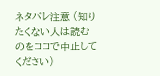ネタバレ注意 (知りたくない人は読むのをココで中止してください)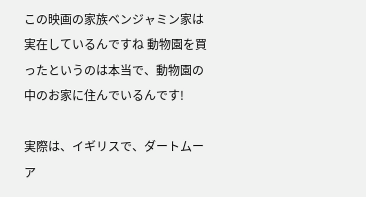この映画の家族ベンジャミン家は実在しているんですね 動物園を買ったというのは本当で、動物園の中のお家に住んでいるんです!

実際は、イギリスで、ダートムーア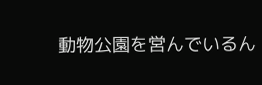動物公園を営んでいるん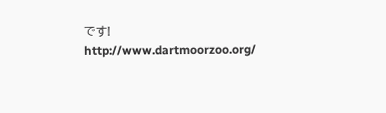です!
http://www.dartmoorzoo.org/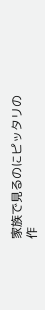家族で見るのにピッタリの作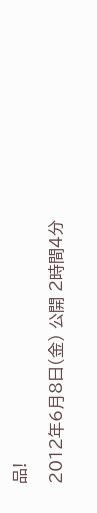品!

2012年6月8日(金) 公開 2時間4分